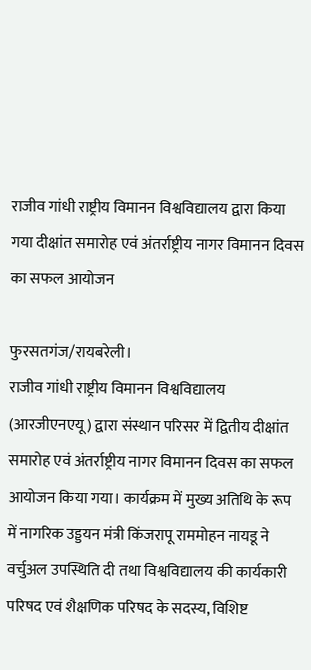राजीव गांधी राष्ट्रीय विमानन विश्वविद्यालय द्वारा किया गया दीक्षांत समारोह एवं अंतर्राष्ट्रीय नागर विमानन दिवस का सफल आयोजन

फुरसतगंज/रायबरेली।
राजीव गांधी राष्ट्रीय विमानन विश्वविद्यालय (आरजीएनएयू) द्वारा संस्थान परिसर में द्वितीय दीक्षांत समारोह एवं अंतर्राष्ट्रीय नागर विमानन दिवस का सफल आयोजन किया गया। कार्यक्रम में मुख्य अतिथि के रूप में नागरिक उड्डयन मंत्री किंजरापू राममोहन नायडू ने वर्चुअल उपस्थिति दी तथा विश्वविद्यालय की कार्यकारी परिषद एवं शैक्षणिक परिषद के सदस्य, विशिष्ट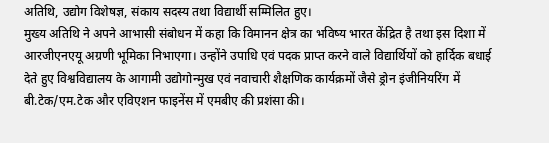अतिथि, उद्योग विशेषज्ञ, संकाय सदस्य तथा विद्यार्थी सम्मिलित हुए।
मुख्य अतिथि ने अपने आभासी संबोधन में कहा कि विमानन क्षेत्र का भविष्य भारत केंद्रित है तथा इस दिशा में आरजीएनएयू अग्रणी भूमिका निभाएगा। उन्होंने उपाधि एवं पदक प्राप्त करने वाले विद्यार्थियों को हार्दिक बधाई देते हुए विश्वविद्यालय के आगामी उद्योगोन्मुख एवं नवाचारी शैक्षणिक कार्यक्रमों जैसे ड्रोन इंजीनियरिंग में बी.टेक/एम.टेक और एविएशन फाइनेंस में एमबीए की प्रशंसा की।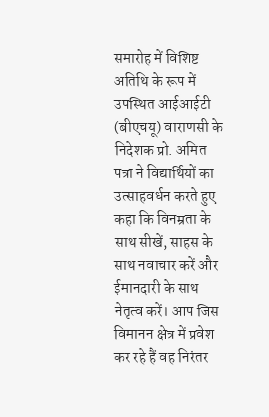समारोह में विशिष्ट अतिथि के रूप में उपस्थित आईआईटी (बीएचयू) वाराणसी के निदेशक प्रो. अमित पत्रा ने विद्यार्थियों का उत्साहवर्धन करते हुए कहा कि विनम्रता के साथ सीखें, साहस के साथ नवाचार करें और ईमानदारी के साथ नेतृत्व करें। आप जिस विमानन क्षेत्र में प्रवेश कर रहे हैं वह निरंतर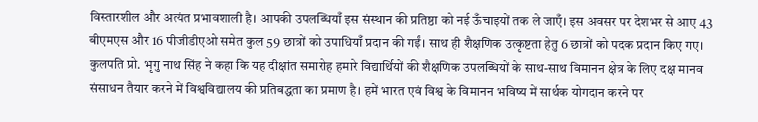विस्तारशील और अत्यंत प्रभावशाली है। आपकी उपलब्धियाँ इस संस्थान की प्रतिष्ठा को नई ऊँचाइयों तक ले जाएँ। इस अवसर पर देशभर से आए 43 बीएमएस और 16 पीजीडीएओ समेत कुल 59 छात्रों को उपाधियाँ प्रदान की गईं। साथ ही शैक्षणिक उत्कृष्टता हेतु 6 छात्रों को पदक प्रदान किए गए।
कुलपति प्रो. भृगु नाथ सिंह ने कहा कि यह दीक्षांत समारोह हमारे विद्यार्थियों की शैक्षणिक उपलब्धियों के साथ-साथ विमानन क्षेत्र के लिए दक्ष मानव संसाधन तैयार करने में विश्वविद्यालय की प्रतिबद्धता का प्रमाण है। हमें भारत एवं विश्व के विमानन भविष्य में सार्थक योगदान करने पर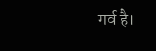गर्व है।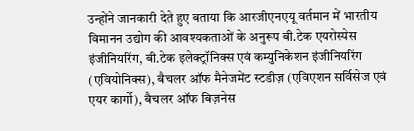उन्होंने जानकारी देते हुए बताया कि आरजीएनएयू वर्तमान में भारतीय विमानन उद्योग की आवश्यकताओं के अनुरूप बी.टेक एयरोस्पेस इंजीनियरिंग, बी.टेक इलेक्ट्रॉनिक्स एवं कम्युनिकेशन इंजीनियरिंग (एवियोनिक्स), बैचलर ऑफ मैनेजमेंट स्टडीज़ (एविएशन सर्विसेज एवं एयर कार्गो), बैचलर ऑफ बिज़नेस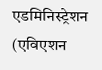एडमिनिस्ट्रेशन (एविएशन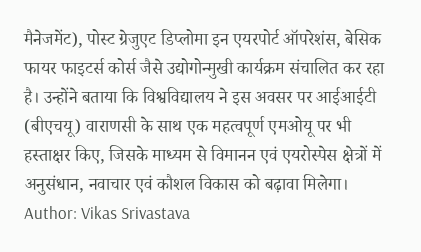मैनेजमेंट), पोस्ट ग्रेजुएट डिप्लोमा इन एयरपोर्ट ऑपरेशंस, बेसिक फायर फाइटर्स कोर्स जैसे उद्योगोन्मुखी कार्यक्रम संचालित कर रहा है। उन्होंने बताया कि विश्वविद्यालय ने इस अवसर पर आईआईटी (बीएचयू) वाराणसी के साथ एक महत्वपूर्ण एमओयू पर भी हस्ताक्षर किए, जिसके माध्यम से विमानन एवं एयरोस्पेस क्षेत्रों में अनुसंधान, नवाचार एवं कौशल विकास को बढ़ावा मिलेगा।
Author: Vikas Srivastava